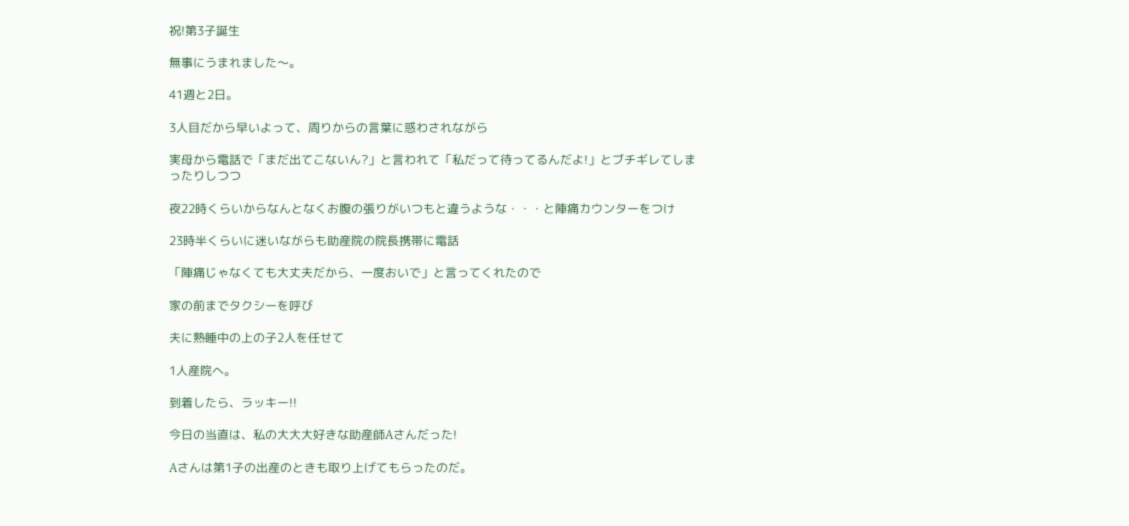祝!第3子誕生

無事にうまれました〜。

41週と2日。

3人目だから早いよって、周りからの言葉に惑わされながら

実母から電話で「まだ出てこないん?」と言われて「私だって待ってるんだよ!」とブチギレてしまったりしつつ

夜22時くらいからなんとなくお腹の張りがいつもと違うような・・・と陣痛カウンターをつけ

23時半くらいに迷いながらも助産院の院長携帯に電話

「陣痛じゃなくても大丈夫だから、一度おいで」と言ってくれたので

家の前までタクシーを呼び

夫に熟睡中の上の子2人を任せて

1人産院へ。

到着したら、ラッキー!!

今日の当直は、私の大大大好きな助産師Aさんだった!

Aさんは第1子の出産のときも取り上げてもらったのだ。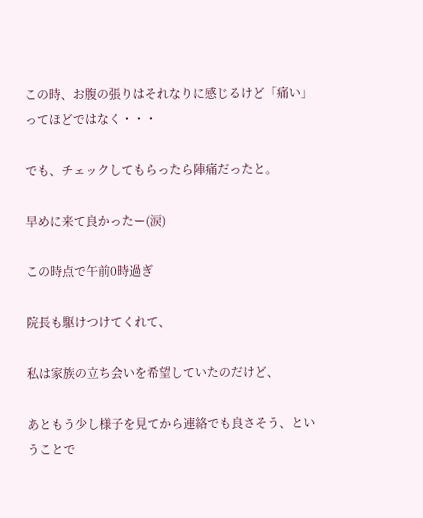この時、お腹の張りはそれなりに感じるけど「痛い」ってほどではなく・・・

でも、チェックしてもらったら陣痛だったと。

早めに来て良かったー(涙)

この時点で午前0時過ぎ

院長も駆けつけてくれて、

私は家族の立ち会いを希望していたのだけど、

あともう少し様子を見てから連絡でも良さそう、ということで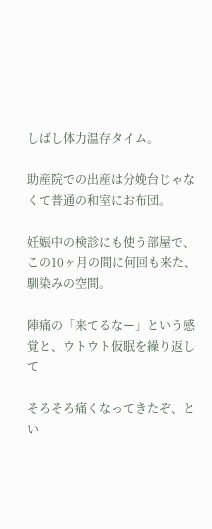しばし体力温存タイム。

助産院での出産は分娩台じゃなくて普通の和室にお布団。

妊娠中の検診にも使う部屋で、この10ヶ月の間に何回も来た、馴染みの空間。

陣痛の「来てるなー」という感覚と、ウトウト仮眠を繰り返して

そろそろ痛くなってきたぞ、とい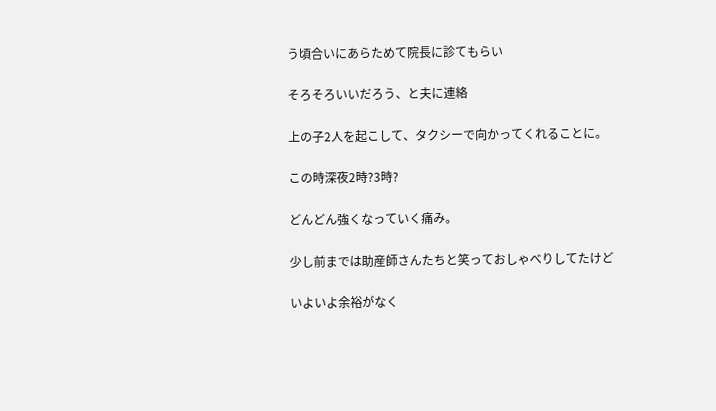う頃合いにあらためて院長に診てもらい

そろそろいいだろう、と夫に連絡

上の子2人を起こして、タクシーで向かってくれることに。

この時深夜2時?3時?

どんどん強くなっていく痛み。

少し前までは助産師さんたちと笑っておしゃべりしてたけど

いよいよ余裕がなく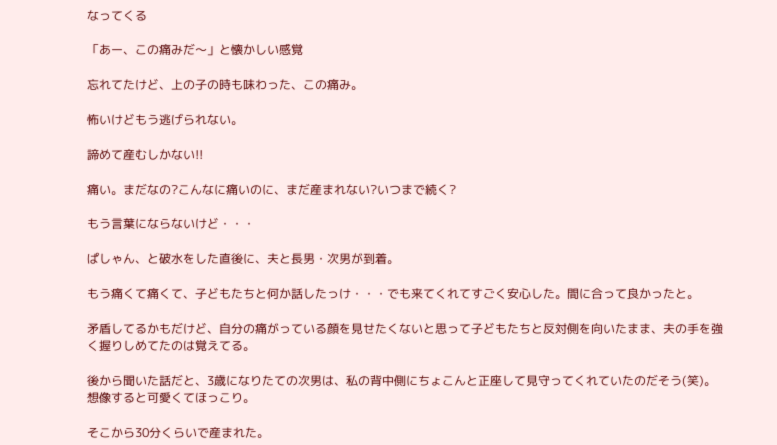なってくる

「あー、この痛みだ〜」と懐かしい感覚

忘れてたけど、上の子の時も味わった、この痛み。

怖いけどもう逃げられない。

諦めて産むしかない!!

痛い。まだなの?こんなに痛いのに、まだ産まれない?いつまで続く?

もう言葉にならないけど・・・

ぱしゃん、と破水をした直後に、夫と長男・次男が到着。

もう痛くて痛くて、子どもたちと何か話したっけ・・・でも来てくれてすごく安心した。間に合って良かったと。

矛盾してるかもだけど、自分の痛がっている顔を見せたくないと思って子どもたちと反対側を向いたまま、夫の手を強く握りしめてたのは覚えてる。

後から聞いた話だと、3歳になりたての次男は、私の背中側にちょこんと正座して見守ってくれていたのだそう(笑)。想像すると可愛くてほっこり。

そこから30分くらいで産まれた。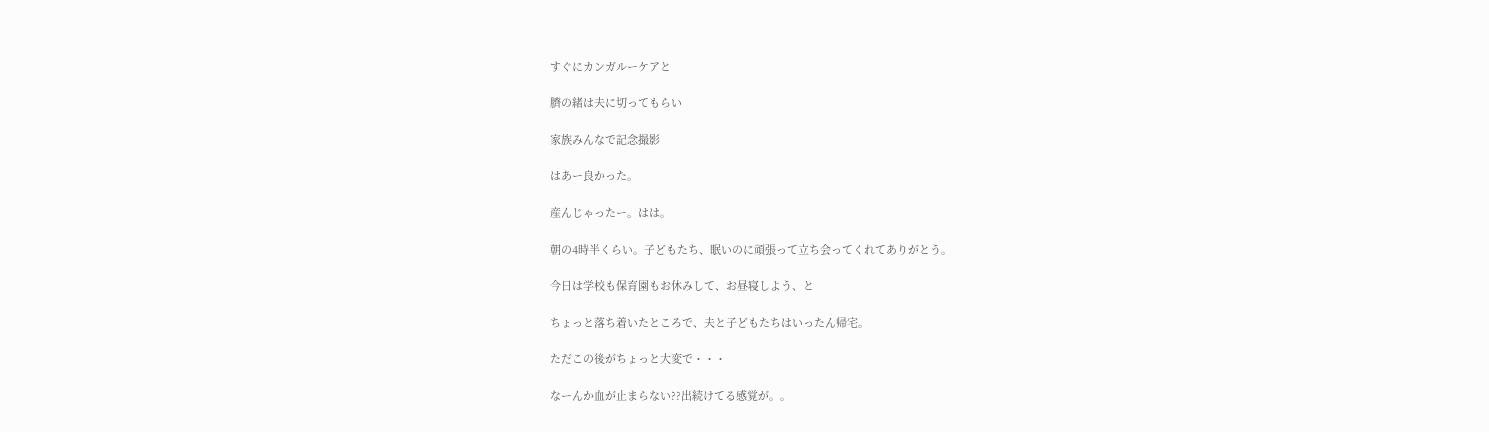すぐにカンガルーケアと

臍の緒は夫に切ってもらい

家族みんなで記念撮影

はあー良かった。

産んじゃったー。はは。

朝の4時半くらい。子どもたち、眠いのに頑張って立ち会ってくれてありがとう。

今日は学校も保育園もお休みして、お昼寝しよう、と

ちょっと落ち着いたところで、夫と子どもたちはいったん帰宅。

ただこの後がちょっと大変で・・・

なーんか血が止まらない??出続けてる感覚が。。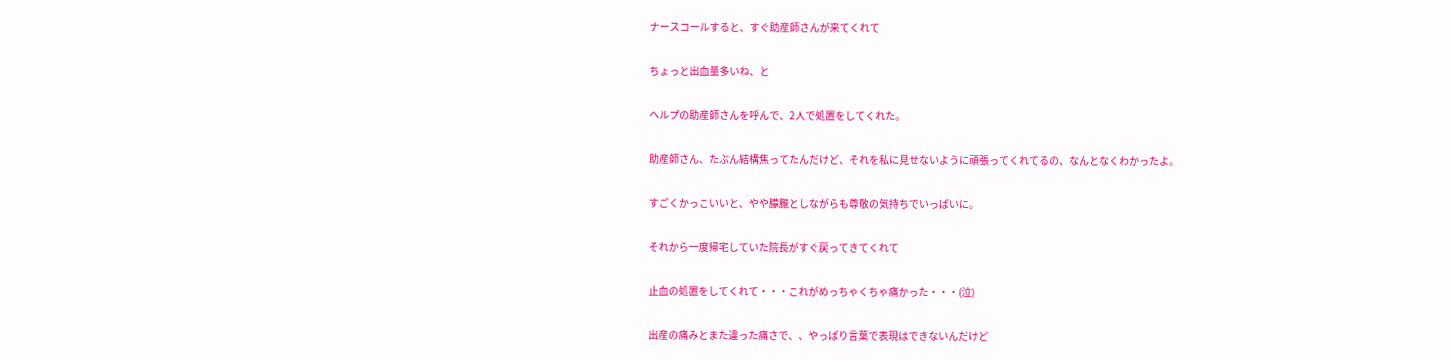ナースコールすると、すぐ助産師さんが来てくれて

ちょっと出血量多いね、と

ヘルプの助産師さんを呼んで、2人で処置をしてくれた。

助産師さん、たぶん結構焦ってたんだけど、それを私に見せないように頑張ってくれてるの、なんとなくわかったよ。

すごくかっこいいと、やや朦朧としながらも尊敬の気持ちでいっぱいに。

それから一度帰宅していた院長がすぐ戻ってきてくれて

止血の処置をしてくれて・・・これがめっちゃくちゃ痛かった・・・(泣)

出産の痛みとまた違った痛さで、、やっぱり言葉で表現はできないんだけど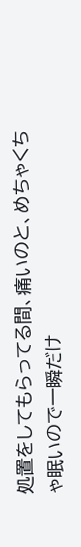処置をしてもらってる間、痛いのと、めちゃくちゃ眠いので一瞬だけ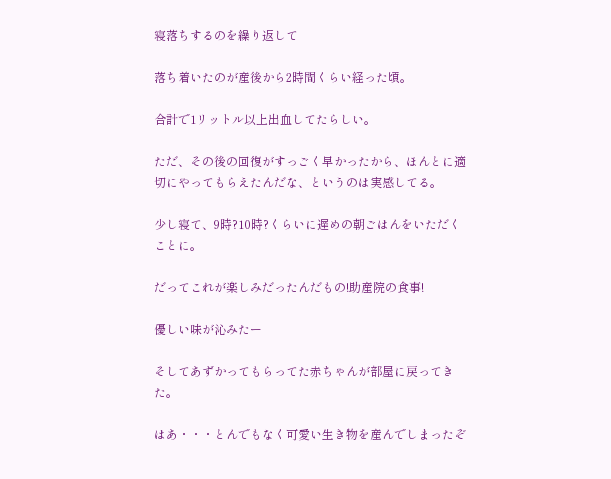寝落ちするのを繰り返して

落ち着いたのが産後から2時間くらい経った頃。

合計で1リットル以上出血してたらしい。

ただ、その後の回復がすっごく早かったから、ほんとに適切にやってもらえたんだな、というのは実感してる。

少し寝て、9時?10時?くらいに遅めの朝ごはんをいただくことに。

だってこれが楽しみだったんだもの!助産院の食事!

優しい味が沁みたー

そしてあずかってもらってた赤ちゃんが部屋に戻ってきた。

はあ・・・とんでもなく可愛い生き物を産んでしまったぞ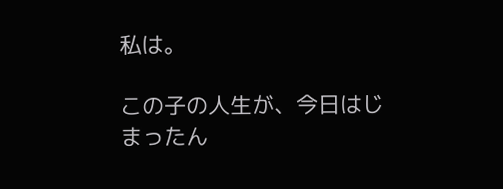私は。

この子の人生が、今日はじまったん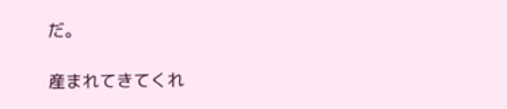だ。

産まれてきてくれ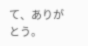て、ありがとう。